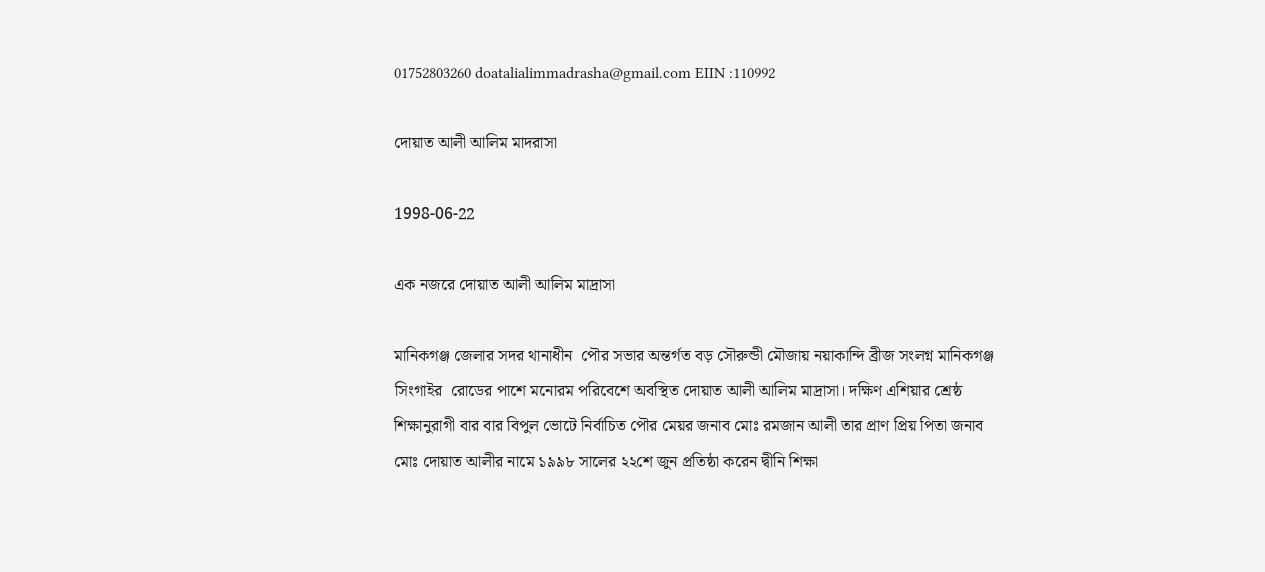01752803260 doatalialimmadrasha@gmail.com EIIN :110992

দোয়াত আলী আলিম মাদরাসা

1998-06-22

এক নজরে দোয়াত আলী আলিম মাদ্রাসা

মানিকগঞ্জ জেলার সদর থানাধীন  পৌর সভার অন্তর্গত বড় সৌরুন্ডী মৌজায় নয়াকান্দি ব্রীজ সংলগ্ন মানিকগঞ্জ সিংগাইর  রোডের পাশে মনোরম পরিবেশে অবস্থিত দোয়াত আলী আলিম মাদ্রাসা। দক্ষিণ এশিয়ার শ্রেষ্ঠ শিক্ষানুরাগী বার বার বিপুল ভোটে নির্বাচিত পৌর মেয়র জনাব মোঃ রমজান আলী তার প্রাণ প্রিয় পিতা জনাব মোঃ দোয়াত আলীর নামে ১৯৯৮ সালের ২২শে জুন প্রতিষ্ঠা করেন দ্বীনি শিক্ষা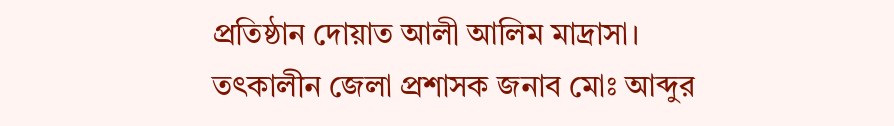প্রতিষ্ঠান দোয়াত আলী আলিম মাদ্রাসা। তৎকালীন জেলা প্রশাসক জনাব মোঃ আব্দুর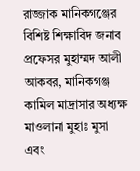রাজ্জাক মানিকগঞ্জের বিশিষ্ট শিক্ষাবিদ জনাব প্রফেসর মুহাম্মদ আলী আকবর, মানিকগঞ্জ কামিল মাদ্রাসার অধ্যক্ষ  মাওলানা মুহাঃ মুসা এবং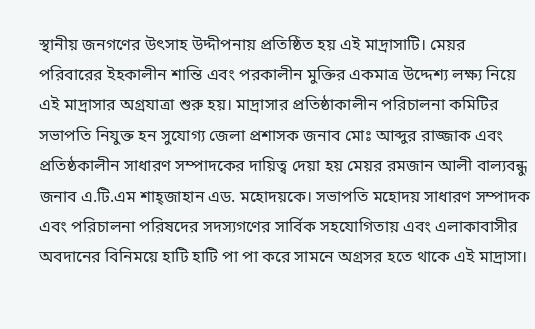স্থানীয় জনগণের উৎসাহ উদ্দীপনায় প্রতিষ্ঠিত হয় এই মাদ্রাসাটি। মেয়র পরিবারের ইহকালীন শান্তি এবং পরকালীন মুক্তির একমাত্র উদ্দেশ্য লক্ষ্য নিয়ে এই মাদ্রাসার অগ্রযাত্রা শুরু হয়। মাদ্রাসার প্রতিষ্ঠাকালীন পরিচালনা কমিটির সভাপতি নিযুক্ত হন সুযোগ্য জেলা প্রশাসক জনাব মোঃ আব্দুর রাজ্জাক এবং প্রতিষ্ঠকালীন সাধারণ সম্পাদকের দায়িত্ব দেয়া হয় মেয়র রমজান আলী বাল্যবন্ধু জনাব এ.টি.এম শাহ্জাহান এড. মহোদয়কে। সভাপতি মহোদয় সাধারণ সম্পাদক এবং পরিচালনা পরিষদের সদস্যগণের সার্বিক সহযোগিতায় এবং এলাকাবাসীর অবদানের বিনিময়ে হাটি হাটি পা পা করে সামনে অগ্রসর হতে থাকে এই মাদ্রাসা।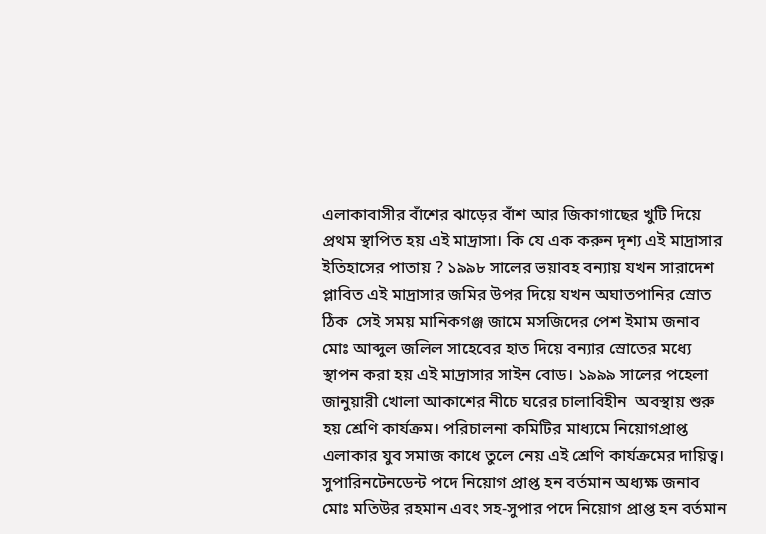এলাকাবাসীর বাঁশের ঝাড়ের বাঁশ আর জিকাগাছের খুটি দিয়ে প্রথম স্থাপিত হয় এই মাদ্রাসা। কি যে এক করুন দৃশ্য এই মাদ্রাসার ইতিহাসের পাতায় ? ১৯৯৮ সালের ভয়াবহ বন্যায় যখন সারাদেশ প্লাবিত এই মাদ্রাসার জমির উপর দিয়ে যখন অঘাতপানির স্রোত ঠিক  সেই সময় মানিকগঞ্জ জামে মসজিদের পেশ ইমাম জনাব মোঃ আব্দুল জলিল সাহেবের হাত দিয়ে বন্যার স্রোতের মধ্যে স্থাপন করা হয় এই মাদ্রাসার সাইন বোড। ১৯৯৯ সালের পহেলা জানুয়ারী খোলা আকাশের নীচে ঘরের চালাবিহীন  অবস্থায় শুরু হয় শ্রেণি কার্যক্রম। পরিচালনা কমিটির মাধ্যমে নিয়োগপ্রাপ্ত এলাকার যুব সমাজ কাধে তুলে নেয় এই শ্রেণি কার্যক্রমের দায়িত্ব। সুপারিনটেনডেন্ট পদে নিয়োগ প্রাপ্ত হন বর্তমান অধ্যক্ষ জনাব মোঃ মতিউর রহমান এবং সহ-সুপার পদে নিয়োগ প্রাপ্ত হন বর্তমান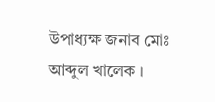উপাধ্যক্ষ জনাব মোঃ আব্দুল খালেক ।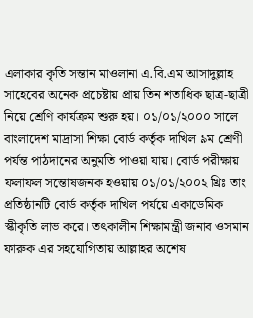এলাকার ‍কৃতি সন্তান মাওলানা এ.বি.এম আসাদুল্লাহ সাহেবের অনেক প্রচেষ্টায় প্রায় তিন শতাধিক ছাত্র-ছাত্রী নিয়ে শ্রেণি কার্যক্রম শুরু হয়। ০১/০১/২০০০ সালে বাংলাদেশ মাদ্রাসা শিক্ষা বোর্ড কর্তৃক দাখিল ৯ম শ্রেণী পর্যন্ত পাঠদানের অনুমতি পাওয়া যায়। বোর্ড পরীক্ষায় ফলাফল সন্তোষজনক হওয়ায় ০১/০১/২০০২ খ্রিঃ তাং প্রতিষ্ঠানটি বোর্ড কর্তৃক দাখিল পর্যয়ে একাডেমিক স্কীকৃতি লাভ করে। তৎকালীন শিক্ষামন্ত্রী জনাব ওসমান ফারুক এর সহযোগিতায় আল্লাহর অশেষ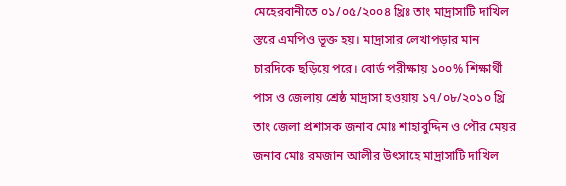মেহেরবানীতে ০১/০৫/২০০৪ খ্রিঃ তাং মাদ্রাসাটি দাখিল স্তরে এমপিও ভূক্ত হয়। মাদ্রাসার লেখাপড়ার মান চারদিকে ছড়িয়ে পরে। বোর্ড পরীক্ষায় ১০০% শিক্ষার্থী পাস ও জেলায় শ্রেষ্ঠ মাদ্রাসা হওয়ায় ১৭/০৮/২০১০ খ্রি তাং জেলা প্রশাসক জনাব মোঃ শাহাবুদ্দিন ও পৌর মেয়র জনাব মোঃ রমজান আলীর উৎসাহে মাদ্রাসাটি দাখিল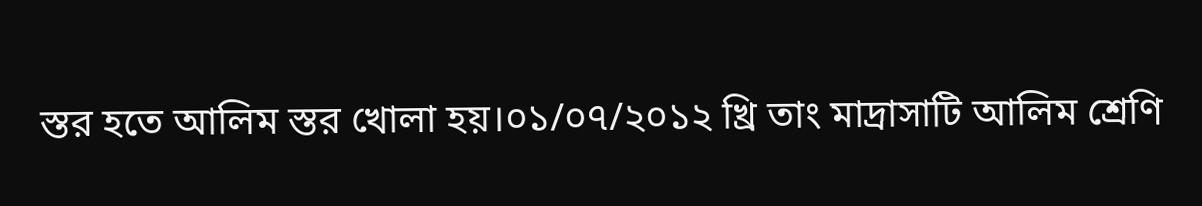স্তর হতে আলিম স্তর খোলা হয়।০১/০৭/২০১২ খ্রি তাং মাদ্রাসাটি আলিম শ্রেণি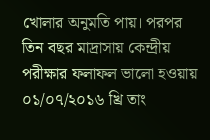খোলার অনুমতি পায়। পরপর তিন বছর মাদ্রাসায় কেন্দ্রীয় পরীক্ষার ফলাফল ভালো হওয়ায় ০১/০৭/২০১৬ খ্রি তাং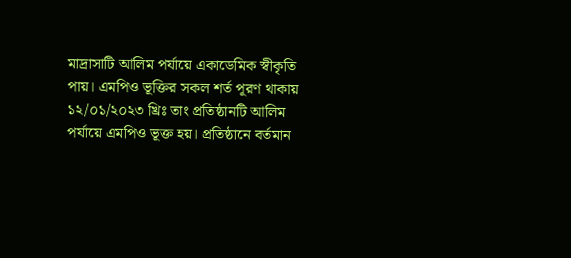মাদ্রাসাটি আলিম পর্যায়ে একাডেমিক স্বীকৃতি পায়। এমপিও ভূক্তির সকল শর্ত পূরণ থাকায় ১২/০১/২০২৩ খ্রিঃ তাং প্রতিষ্ঠানটি আলিম পর্যায়ে এমপিও ভূক্ত হয়। প্রতিষ্ঠানে বর্তমান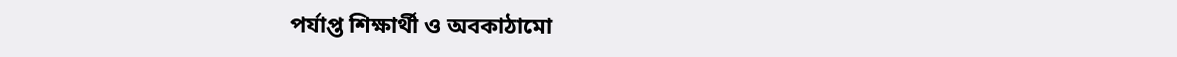পর্যাপ্ত শিক্ষার্থী ও অবকাঠামো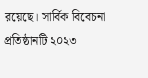রয়েছে। সার্বিক বিবেচনা প্রতিষ্ঠানটি ২০২৩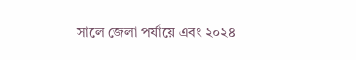সালে জেলা পর্যায়ে এবং ২০২৪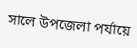সালে উপজেলা পর্যায়ে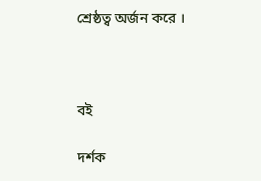শ্রেষ্ঠত্ব অর্জন করে ।



বই

দর্শক